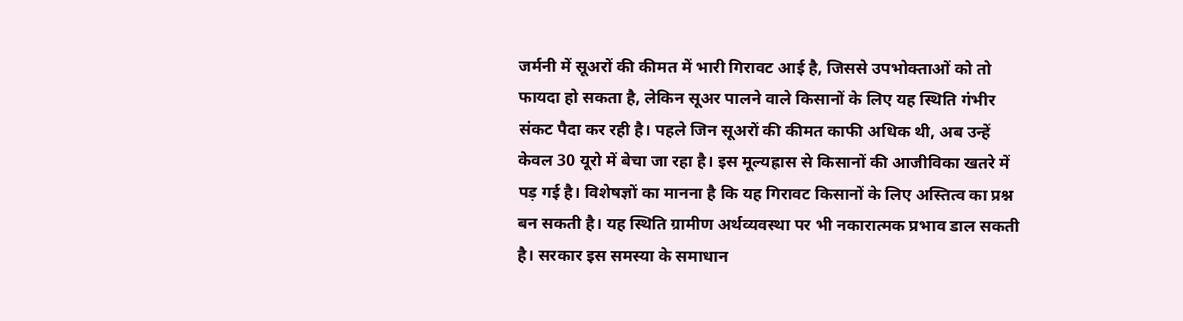जर्मनी में सूअरों की कीमत में भारी गिरावट आई है, जिससे उपभोक्ताओं को तो फायदा हो सकता है, लेकिन सूअर पालने वाले किसानों के लिए यह स्थिति गंभीर संकट पैदा कर रही है। पहले जिन सूअरों की कीमत काफी अधिक थी, अब उन्हें केवल 30 यूरो में बेचा जा रहा है। इस मूल्यह्रास से किसानों की आजीविका खतरे में पड़ गई है। विशेषज्ञों का मानना है कि यह गिरावट किसानों के लिए अस्तित्व का प्रश्न बन सकती है। यह स्थिति ग्रामीण अर्थव्यवस्था पर भी नकारात्मक प्रभाव डाल सकती है। सरकार इस समस्या के समाधान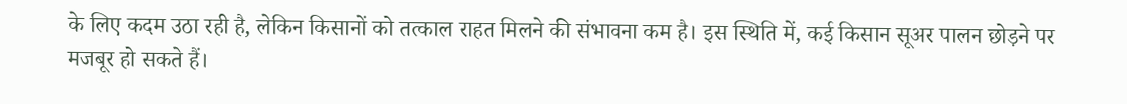के लिए कदम उठा रही है, लेकिन किसानों को तत्काल राहत मिलने की संभावना कम है। इस स्थिति में, कई किसान सूअर पालन छोड़ने पर मजबूर हो सकते हैं।